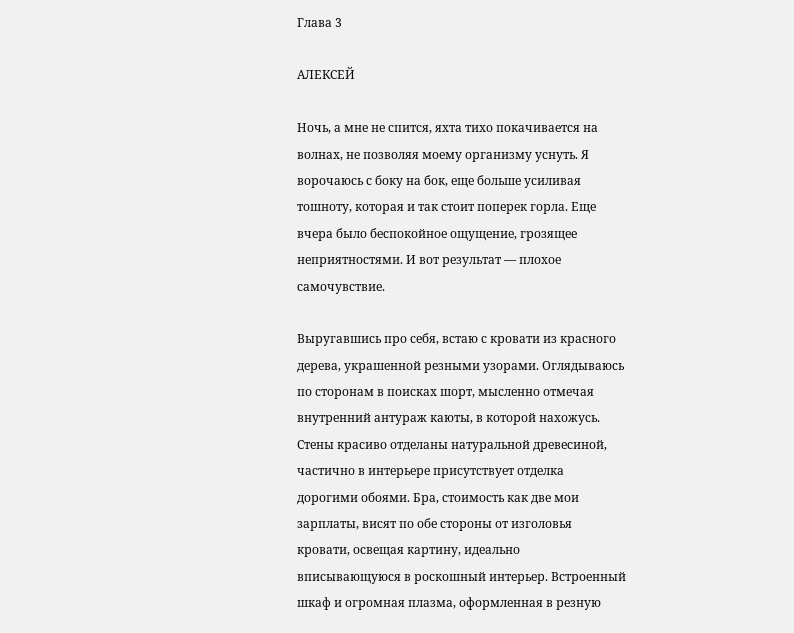Глава 3

АЛЕКСЕЙ

Ночь, а мне не спится, яхта тихо покачивается на волнах, не позволяя моему организму уснуть. Я ворочаюсь с боку на бок, еще больше усиливая тошноту, которая и так стоит поперек горла. Еще вчера было беспокойное ощущение, грозящее неприятностями. И вот результат — плохое самочувствие.

Выругавшись про себя, встаю с кровати из красного дерева, украшенной резными узорами. Оглядываюсь по сторонам в поисках шорт, мысленно отмечая внутренний антураж каюты, в которой нахожусь. Стены красиво отделаны натуральной древесиной, частично в интерьере присутствует отделка дорогими обоями. Бра, стоимость как две мои зарплаты, висят по обе стороны от изголовья кровати, освещая картину, идеально вписывающуюся в роскошный интерьер. Встроенный шкаф и огромная плазма, оформленная в резную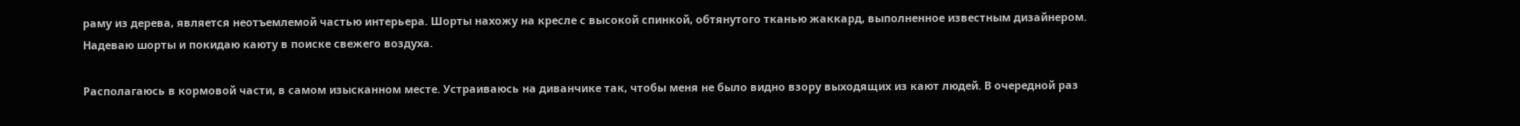раму из дерева, является неотъемлемой частью интерьера. Шорты нахожу на кресле с высокой спинкой, обтянутого тканью жаккард, выполненное известным дизайнером. Надеваю шорты и покидаю каюту в поиске свежего воздуха.

Располагаюсь в кормовой части, в самом изысканном месте. Устраиваюсь на диванчике так, чтобы меня не было видно взору выходящих из кают людей. В очередной раз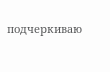подчеркиваю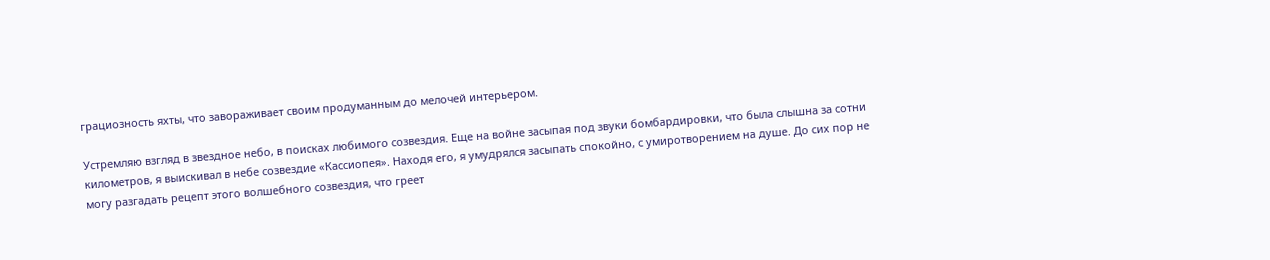грациозность яхты, что завораживает своим продуманным до мелочей интерьером.

Устремляю взгляд в звездное небо, в поисках любимого созвездия. Еще на войне засыпая под звуки бомбардировки, что была слышна за сотни километров, я выискивал в небе созвездие «Кассиопея». Находя его, я умудрялся засыпать спокойно, с умиротворением на душе. До сих пор не могу разгадать рецепт этого волшебного созвездия, что греет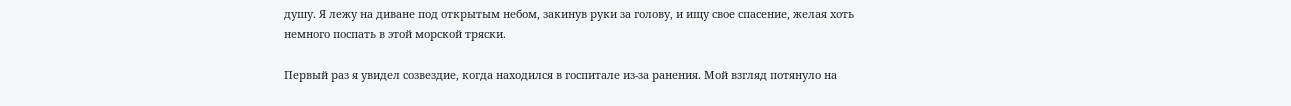душу. Я лежу на диване под открытым небом, закинув руки за голову, и ищу свое спасение, желая хоть немного поспать в этой морской тряски.

Первый раз я увидел созвездие, когда находился в госпитале из-за ранения. Мой взгляд потянуло на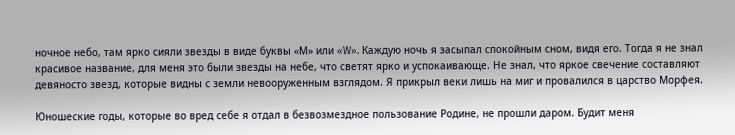ночное небо, там ярко сияли звезды в виде буквы «М» или «W». Каждую ночь я засыпал спокойным сном, видя его. Тогда я не знал красивое название, для меня это были звезды на небе, что светят ярко и успокаивающе. Не знал, что яркое свечение составляют девяносто звезд, которые видны с земли невооруженным взглядом. Я прикрыл веки лишь на миг и провалился в царство Морфея.

Юношеские годы, которые во вред себе я отдал в безвозмездное пользование Родине, не прошли даром. Будит меня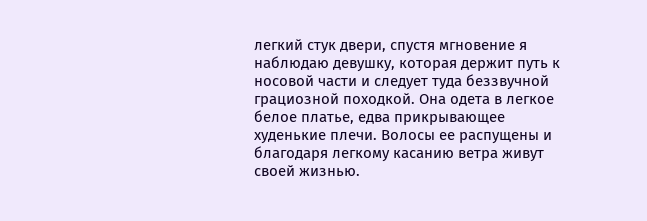легкий стук двери, спустя мгновение я наблюдаю девушку, которая держит путь к носовой части и следует туда беззвучной грациозной походкой. Она одета в легкое белое платье, едва прикрывающее худенькие плечи. Волосы ее распущены и благодаря легкому касанию ветра живут своей жизнью.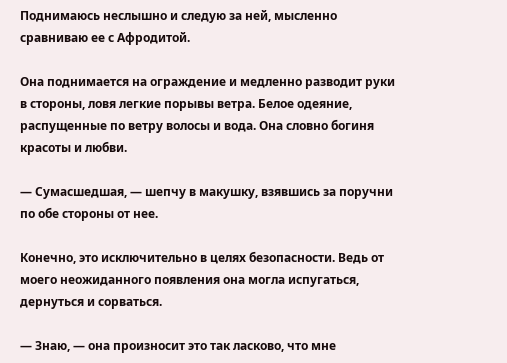Поднимаюсь неслышно и следую за ней, мысленно сравниваю ее с Афродитой.

Она поднимается на ограждение и медленно разводит руки в стороны, ловя легкие порывы ветра. Белое одеяние, распущенные по ветру волосы и вода. Она словно богиня красоты и любви.

— Сумасшедшая, — шепчу в макушку, взявшись за поручни по обе стороны от нее.

Конечно, это исключительно в целях безопасности. Ведь от моего неожиданного появления она могла испугаться, дернуться и сорваться.

— Знаю, — она произносит это так ласково, что мне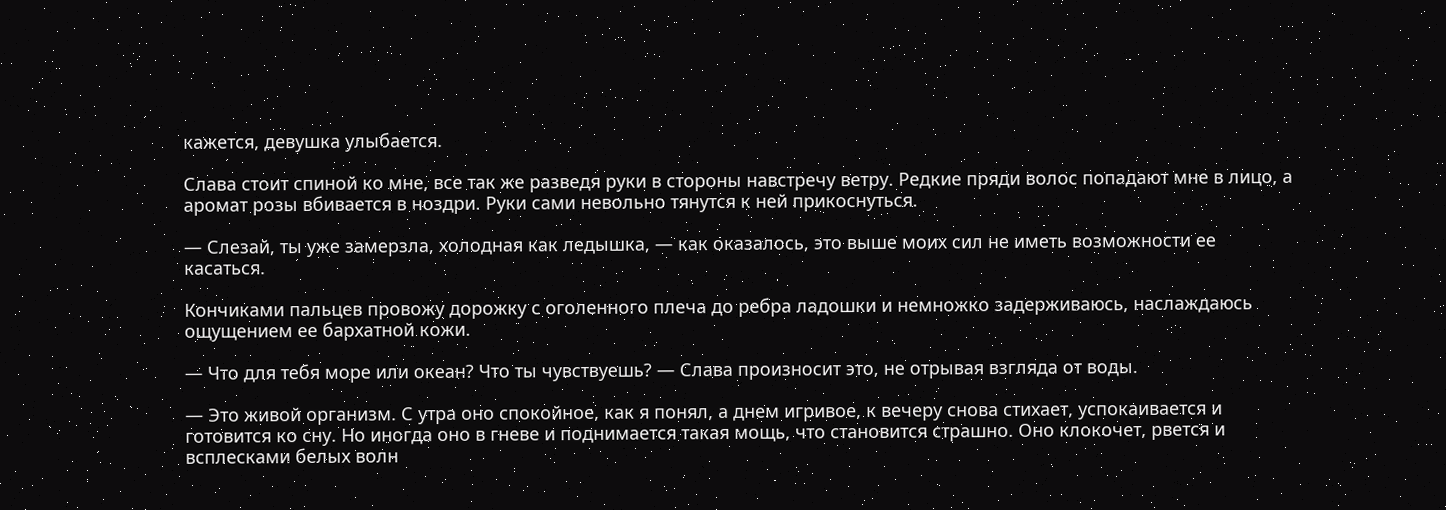кажется, девушка улыбается.

Слава стоит спиной ко мне, все так же разведя руки в стороны навстречу ветру. Редкие пряди волос попадают мне в лицо, а аромат розы вбивается в ноздри. Руки сами невольно тянутся к ней прикоснуться.

— Слезай, ты уже замерзла, холодная как ледышка, — как оказалось, это выше моих сил не иметь возможности ее касаться.

Кончиками пальцев провожу дорожку с оголенного плеча до ребра ладошки и немножко задерживаюсь, наслаждаюсь ощущением ее бархатной кожи.

— Что для тебя море или океан? Что ты чувствуешь? — Слава произносит это, не отрывая взгляда от воды.

— Это живой организм. С утра оно спокойное, как я понял, а днем игривое, к вечеру снова стихает, успокаивается и готовится ко сну. Но иногда оно в гневе и поднимается такая мощь, что становится страшно. Оно клокочет, рвется и всплесками белых волн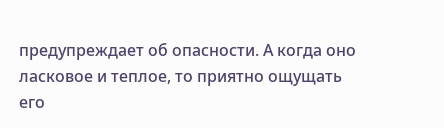предупреждает об опасности. А когда оно ласковое и теплое, то приятно ощущать его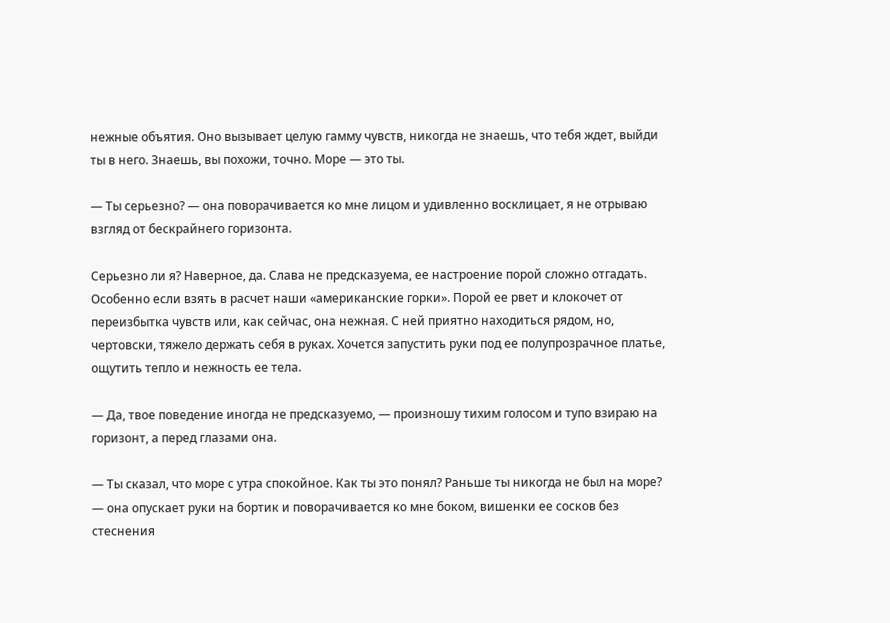нежные объятия. Оно вызывает целую гамму чувств, никогда не знаешь, что тебя ждет, выйди ты в него. Знаешь, вы похожи, точно. Море — это ты.

— Ты серьезно? — она поворачивается ко мне лицом и удивленно восклицает, я не отрываю взгляд от бескрайнего горизонта.

Серьезно ли я? Наверное, да. Слава не предсказуема, ее настроение порой сложно отгадать. Особенно если взять в расчет наши «американские горки». Порой ее рвет и клокочет от переизбытка чувств или, как сейчас, она нежная. С ней приятно находиться рядом, но, чертовски, тяжело держать себя в руках. Хочется запустить руки под ее полупрозрачное платье, ощутить тепло и нежность ее тела.

— Да, твое поведение иногда не предсказуемо, — произношу тихим голосом и тупо взираю на горизонт, а перед глазами она.

— Ты сказал, что море с утра спокойное. Как ты это понял? Раньше ты никогда не был на море? — она опускает руки на бортик и поворачивается ко мне боком, вишенки ее сосков без стеснения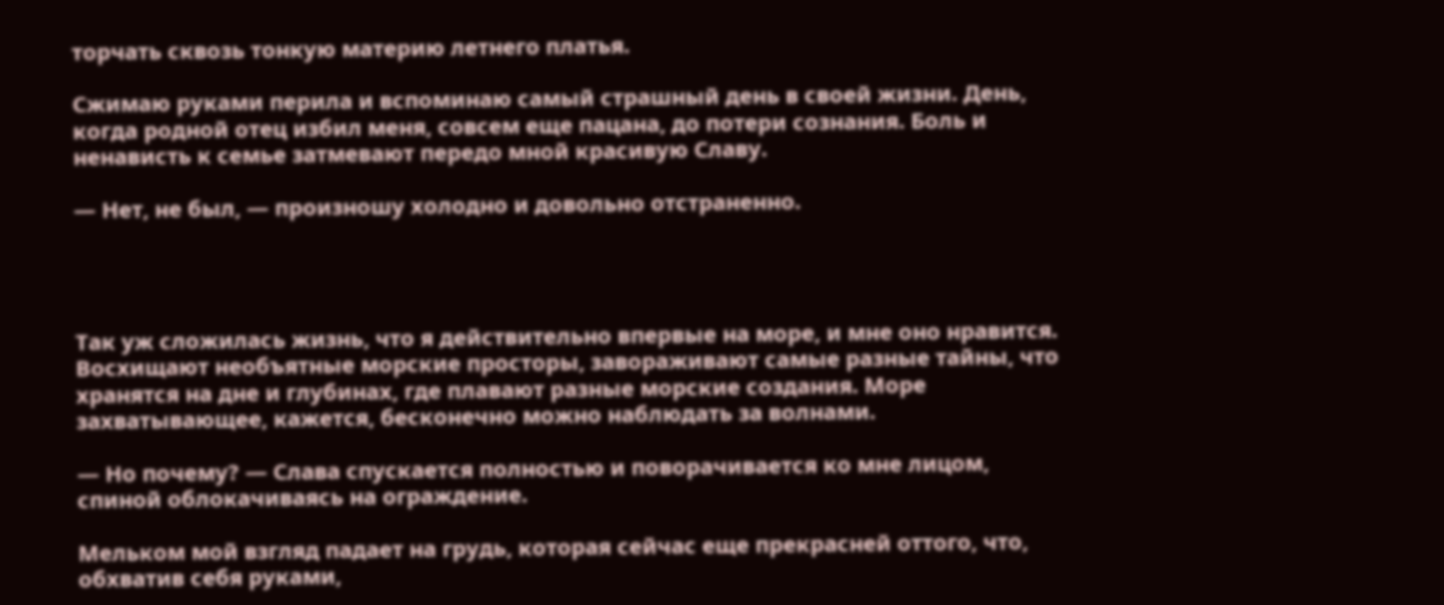торчать сквозь тонкую материю летнего платья.

Сжимаю руками перила и вспоминаю самый страшный день в своей жизни. День, когда родной отец избил меня, совсем еще пацана, до потери сознания. Боль и ненависть к семье затмевают передо мной красивую Славу.

— Нет, не был, — произношу холодно и довольно отстраненно.




Так уж сложилась жизнь, что я действительно впервые на море, и мне оно нравится. Восхищают необъятные морские просторы, завораживают самые разные тайны, что хранятся на дне и глубинах, где плавают разные морские создания. Море захватывающее, кажется, бесконечно можно наблюдать за волнами.

— Но почему? — Слава спускается полностью и поворачивается ко мне лицом, спиной облокачиваясь на ограждение.

Мельком мой взгляд падает на грудь, которая сейчас еще прекрасней оттого, что, обхватив себя руками,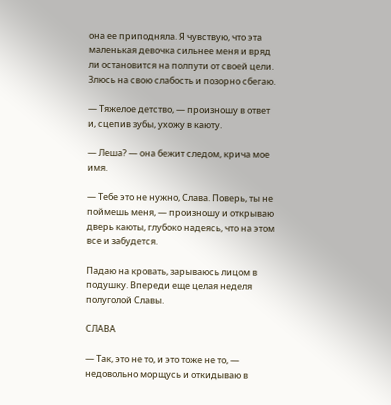она ее приподняла. Я чувствую, что эта маленькая девочка сильнее меня и вряд ли остановится на полпути от своей цели. Злюсь на свою слабость и позорно сбегаю.

— Тяжелое детство, — произношу в ответ и, сцепив зубы, ухожу в каюту.

— Леша? — она бежит следом, крича мое имя.

— Тебе это не нужно, Слава. Поверь, ты не поймешь меня, — произношу и открываю дверь каюты, глубоко надеясь, что на этом все и забудется.

Падаю на кровать, зарываюсь лицом в подушку. Впереди еще целая неделя полуголой Славы.

СЛАВА

— Так, это не то, и это тоже не то, — недовольно морщусь и откидываю в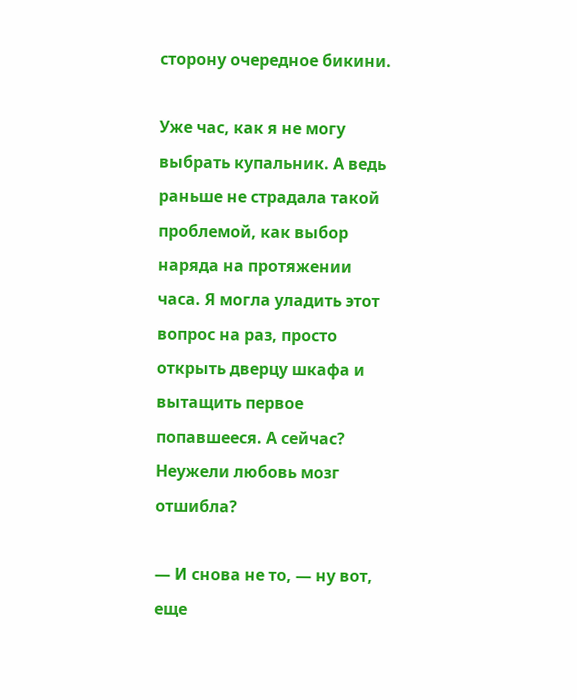сторону очередное бикини.

Уже час, как я не могу выбрать купальник. А ведь раньше не страдала такой проблемой, как выбор наряда на протяжении часа. Я могла уладить этот вопрос на раз, просто открыть дверцу шкафа и вытащить первое попавшееся. А сейчас? Неужели любовь мозг отшибла?

— И снова не то, — ну вот, еще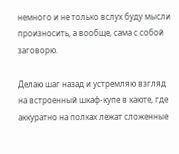немного и не только вслух буду мысли произносить, а вообще, сама с собой заговорю.

Делаю шаг назад и устремляю взгляд на встроенный шкаф-купе в каюте, где аккуратно на полках лежат сложенные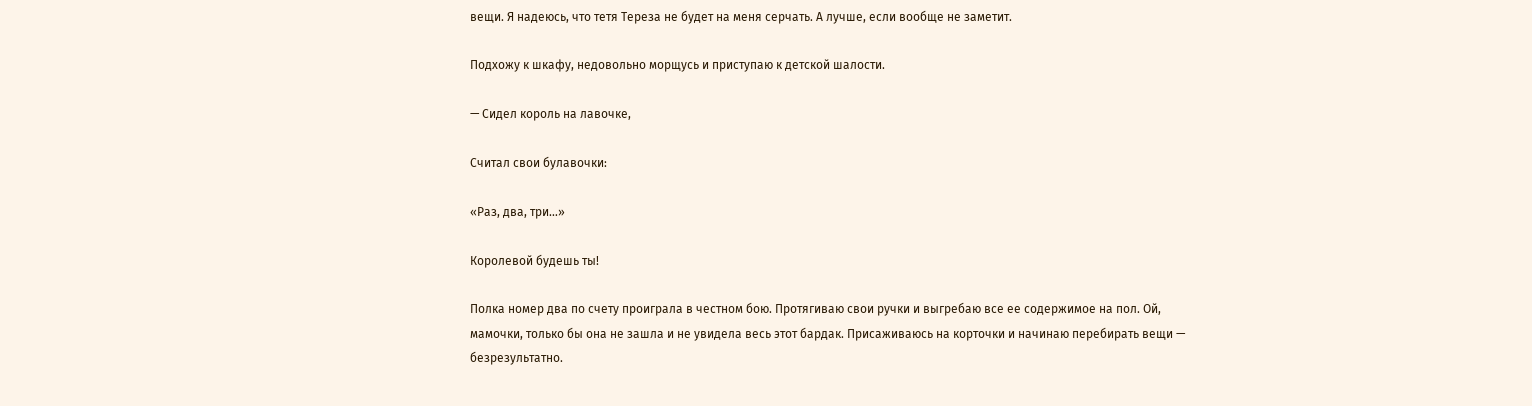вещи. Я надеюсь, что тетя Тереза не будет на меня серчать. А лучше, если вообще не заметит.

Подхожу к шкафу, недовольно морщусь и приступаю к детской шалости.

— Сидел король на лавочке,

Считал свои булавочки:

«Раз, два, три…»

Королевой будешь ты!

Полка номер два по счету проиграла в честном бою. Протягиваю свои ручки и выгребаю все ее содержимое на пол. Ой, мамочки, только бы она не зашла и не увидела весь этот бардак. Присаживаюсь на корточки и начинаю перебирать вещи — безрезультатно.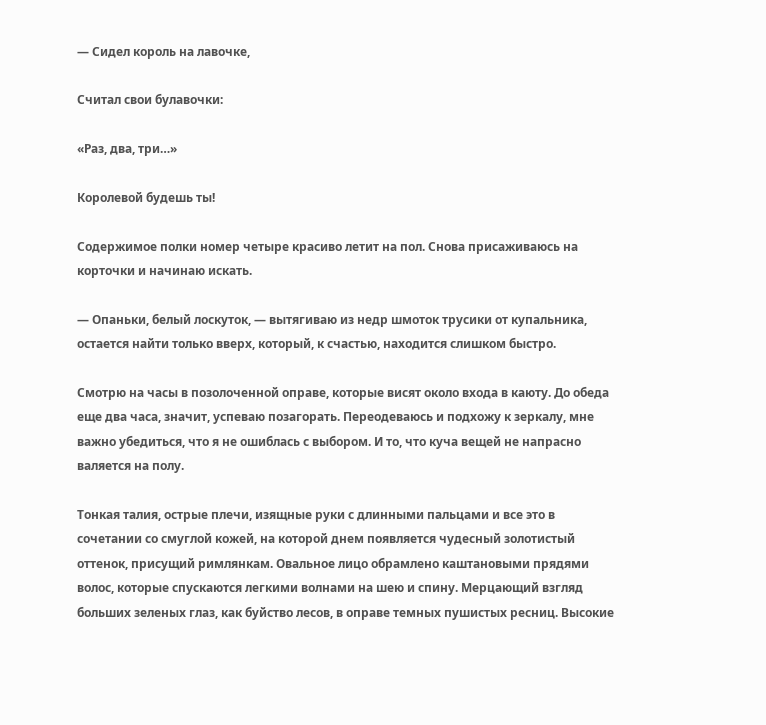— Сидел король на лавочке,

Считал свои булавочки:

«Раз, два, три…»

Королевой будешь ты!

Содержимое полки номер четыре красиво летит на пол. Снова присаживаюсь на корточки и начинаю искать.

— Опаньки, белый лоскуток, — вытягиваю из недр шмоток трусики от купальника, остается найти только вверх, который, к счастью, находится слишком быстро.

Смотрю на часы в позолоченной оправе, которые висят около входа в каюту. До обеда еще два часа, значит, успеваю позагорать. Переодеваюсь и подхожу к зеркалу, мне важно убедиться, что я не ошиблась с выбором. И то, что куча вещей не напрасно валяется на полу.

Тонкая талия, острые плечи, изящные руки с длинными пальцами и все это в сочетании со смуглой кожей, на которой днем появляется чудесный золотистый оттенок, присущий римлянкам. Овальное лицо обрамлено каштановыми прядями волос, которые спускаются легкими волнами на шею и спину. Мерцающий взгляд больших зеленых глаз, как буйство лесов, в оправе темных пушистых ресниц. Высокие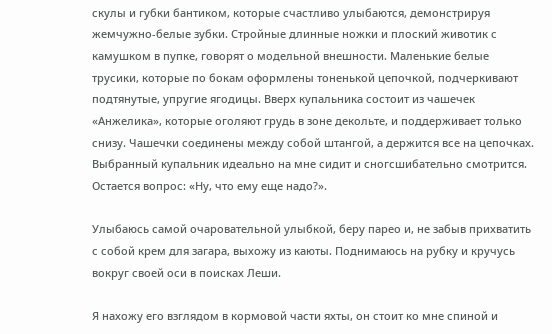скулы и губки бантиком, которые счастливо улыбаются, демонстрируя жемчужно-белые зубки. Стройные длинные ножки и плоский животик с камушком в пупке, говорят о модельной внешности. Маленькие белые трусики, которые по бокам оформлены тоненькой цепочкой, подчеркивают подтянутые, упругие ягодицы. Вверх купальника состоит из чашечек «Анжелика», которые оголяют грудь в зоне декольте, и поддерживает только снизу. Чашечки соединены между собой штангой, а держится все на цепочках. Выбранный купальник идеально на мне сидит и сногсшибательно смотрится. Остается вопрос: «Ну, что ему еще надо?».

Улыбаюсь самой очаровательной улыбкой, беру парео и, не забыв прихватить с собой крем для загара, выхожу из каюты. Поднимаюсь на рубку и кручусь вокруг своей оси в поисках Леши.

Я нахожу его взглядом в кормовой части яхты, он стоит ко мне спиной и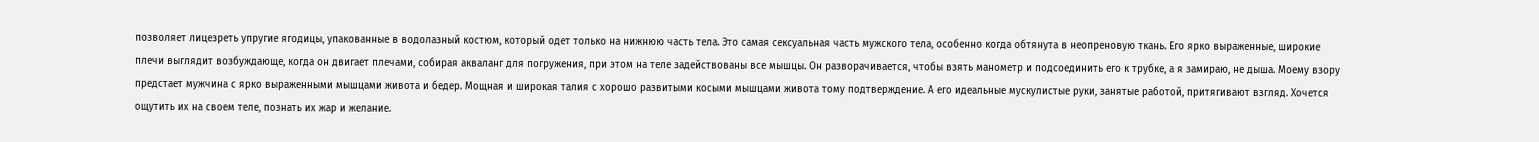позволяет лицезреть упругие ягодицы, упакованные в водолазный костюм, который одет только на нижнюю часть тела. Это самая сексуальная часть мужского тела, особенно когда обтянута в неопреновую ткань. Его ярко выраженные, широкие плечи выглядит возбуждающе, когда он двигает плечами, собирая акваланг для погружения, при этом на теле задействованы все мышцы. Он разворачивается, чтобы взять манометр и подсоединить его к трубке, а я замираю, не дыша. Моему взору предстает мужчина с ярко выраженными мышцами живота и бедер. Мощная и широкая талия с хорошо развитыми косыми мышцами живота тому подтверждение. А его идеальные мускулистые руки, занятые работой, притягивают взгляд. Хочется ощутить их на своем теле, познать их жар и желание.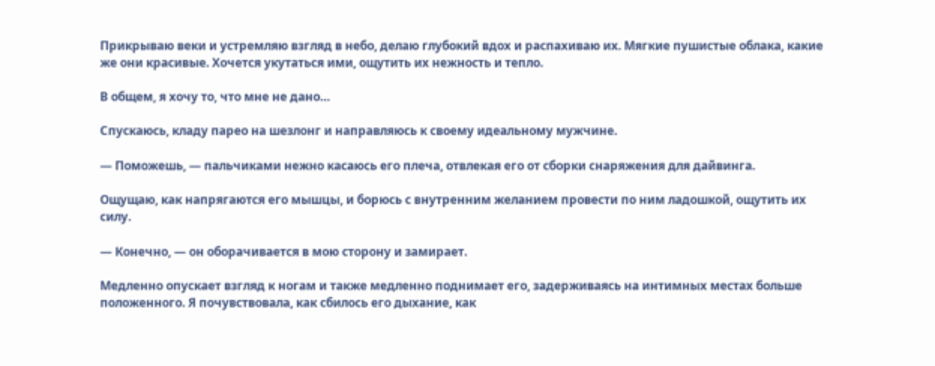Прикрываю веки и устремляю взгляд в небо, делаю глубокий вдох и распахиваю их. Мягкие пушистые облака, какие же они красивые. Хочется укутаться ими, ощутить их нежность и тепло.

В общем, я хочу то, что мне не дано…

Спускаюсь, кладу парео на шезлонг и направляюсь к своему идеальному мужчине.

— Поможешь, — пальчиками нежно касаюсь его плеча, отвлекая его от сборки снаряжения для дайвинга.

Ощущаю, как напрягаются его мышцы, и борюсь с внутренним желанием провести по ним ладошкой, ощутить их силу.

— Конечно, — он оборачивается в мою сторону и замирает.

Медленно опускает взгляд к ногам и также медленно поднимает его, задерживаясь на интимных местах больше положенного. Я почувствовала, как сбилось его дыхание, как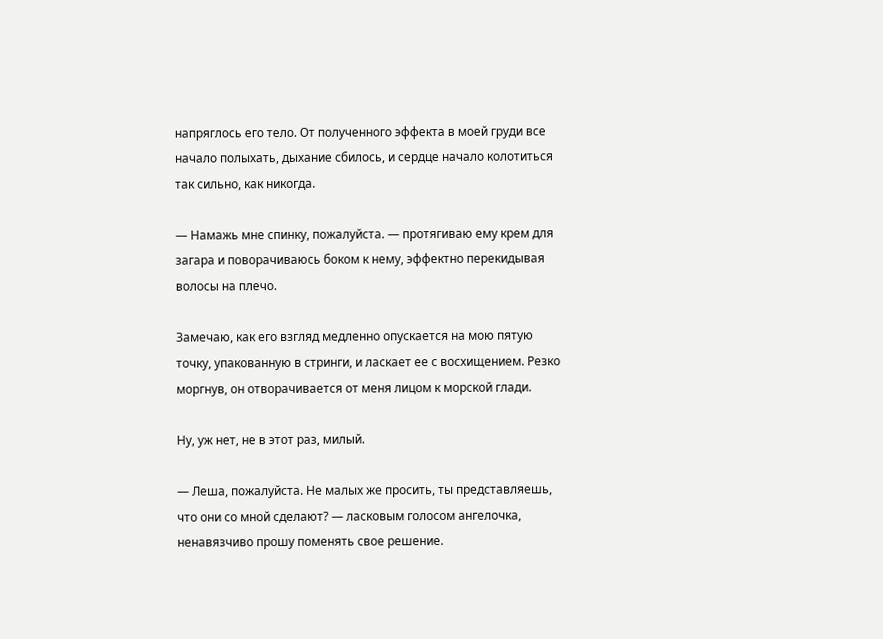напряглось его тело. От полученного эффекта в моей груди все начало полыхать, дыхание сбилось, и сердце начало колотиться так сильно, как никогда.

— Намажь мне спинку, пожалуйста. — протягиваю ему крем для загара и поворачиваюсь боком к нему, эффектно перекидывая волосы на плечо.

Замечаю, как его взгляд медленно опускается на мою пятую точку, упакованную в стринги, и ласкает ее с восхищением. Резко моргнув, он отворачивается от меня лицом к морской глади.

Ну, уж нет, не в этот раз, милый.

— Леша, пожалуйста. Не малых же просить, ты представляешь, что они со мной сделают? — ласковым голосом ангелочка, ненавязчиво прошу поменять свое решение.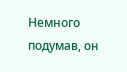Немного подумав, он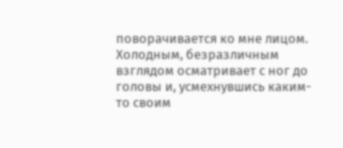поворачивается ко мне лицом. Холодным, безразличным взглядом осматривает с ног до головы и, усмехнувшись каким-то своим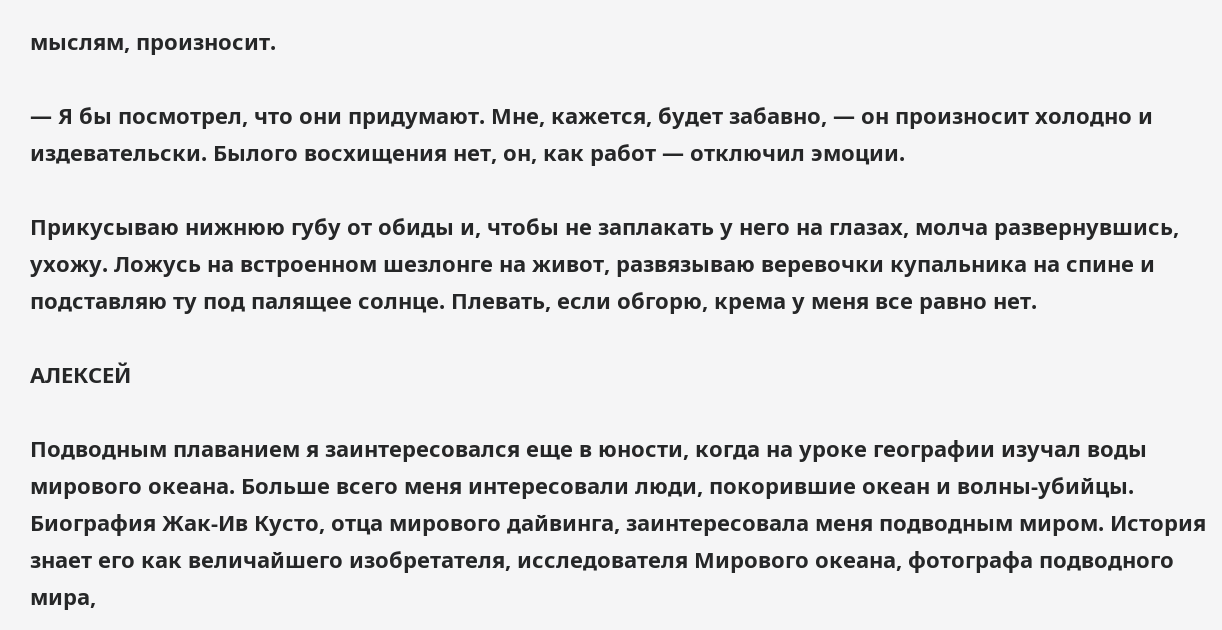мыслям, произносит.

— Я бы посмотрел, что они придумают. Мне, кажется, будет забавно, — он произносит холодно и издевательски. Былого восхищения нет, он, как работ — отключил эмоции.

Прикусываю нижнюю губу от обиды и, чтобы не заплакать у него на глазах, молча развернувшись, ухожу. Ложусь на встроенном шезлонге на живот, развязываю веревочки купальника на спине и подставляю ту под палящее солнце. Плевать, если обгорю, крема у меня все равно нет.

АЛЕКСЕЙ

Подводным плаванием я заинтересовался еще в юности, когда на уроке географии изучал воды мирового океана. Больше всего меня интересовали люди, покорившие океан и волны-убийцы. Биография Жак-Ив Кусто, отца мирового дайвинга, заинтересовала меня подводным миром. История знает его как величайшего изобретателя, исследователя Мирового океана, фотографа подводного мира,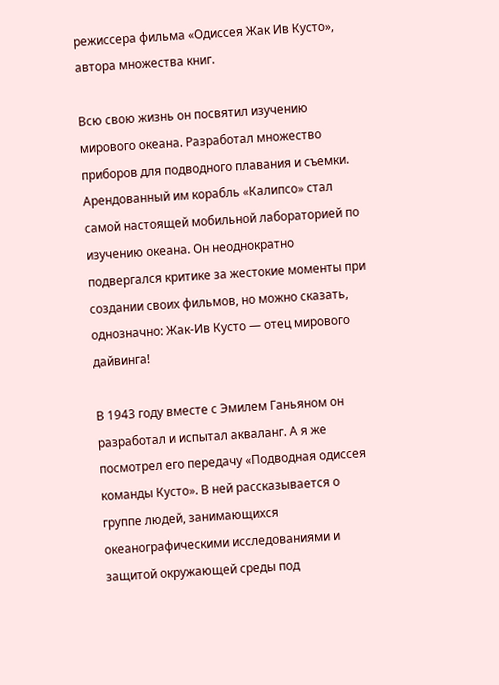режиссера фильма «Одиссея Жак Ив Кусто», автора множества книг.

Всю свою жизнь он посвятил изучению мирового океана. Разработал множество приборов для подводного плавания и съемки. Арендованный им корабль «Калипсо» стал самой настоящей мобильной лабораторией по изучению океана. Он неоднократно подвергался критике за жестокие моменты при создании своих фильмов, но можно сказать, однозначно: Жак-Ив Кусто — отец мирового дайвинга!

В 1943 году вместе с Эмилем Ганьяном он разработал и испытал акваланг. А я же посмотрел его передачу «Подводная одиссея команды Кусто». В ней рассказывается о группе людей, занимающихся океанографическими исследованиями и защитой окружающей среды под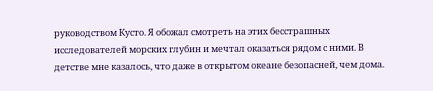руководством Кусто. Я обожал смотреть на этих бесстрашных исследователей морских глубин и мечтал оказаться рядом с ними. В детстве мне казалось, что даже в открытом океане безопасней, чем дома.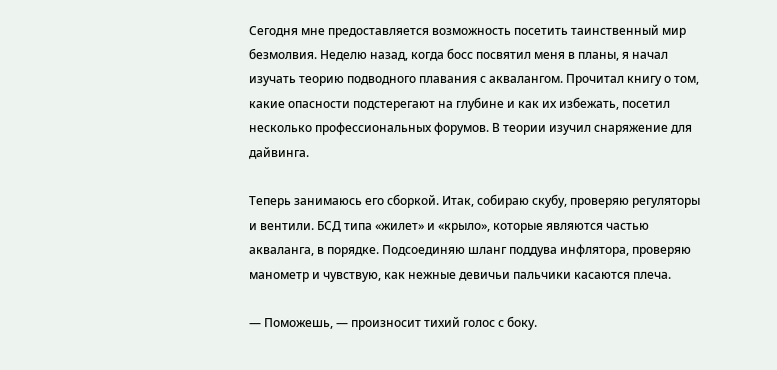Сегодня мне предоставляется возможность посетить таинственный мир безмолвия. Неделю назад, когда босс посвятил меня в планы, я начал изучать теорию подводного плавания с аквалангом. Прочитал книгу о том, какие опасности подстерегают на глубине и как их избежать, посетил несколько профессиональных форумов. В теории изучил снаряжение для дайвинга.

Теперь занимаюсь его сборкой. Итак, собираю скубу, проверяю регуляторы и вентили. БСД типа «жилет» и «крыло», которые являются частью акваланга, в порядке. Подсоединяю шланг поддува инфлятора, проверяю манометр и чувствую, как нежные девичьи пальчики касаются плеча.

— Поможешь, — произносит тихий голос с боку.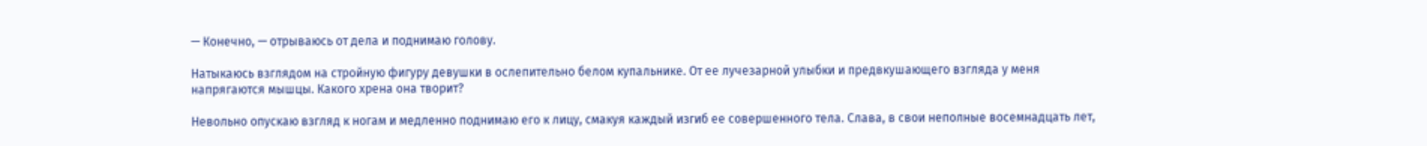— Конечно, — отрываюсь от дела и поднимаю голову.

Натыкаюсь взглядом на стройную фигуру девушки в ослепительно белом купальнике. От ее лучезарной улыбки и предвкушающего взгляда у меня напрягаются мышцы. Какого хрена она творит?

Невольно опускаю взгляд к ногам и медленно поднимаю его к лицу, смакуя каждый изгиб ее совершенного тела. Слава, в свои неполные восемнадцать лет,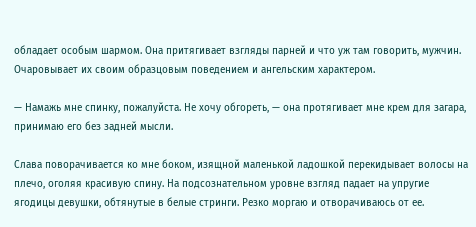обладает особым шармом. Она притягивает взгляды парней и что уж там говорить, мужчин. Очаровывает их своим образцовым поведением и ангельским характером.

— Намажь мне спинку, пожалуйста. Не хочу обгореть, — она протягивает мне крем для загара, принимаю его без задней мысли.

Слава поворачивается ко мне боком, изящной маленькой ладошкой перекидывает волосы на плечо, оголяя красивую спину. На подсознательном уровне взгляд падает на упругие ягодицы девушки, обтянутые в белые стринги. Резко моргаю и отворачиваюсь от ее.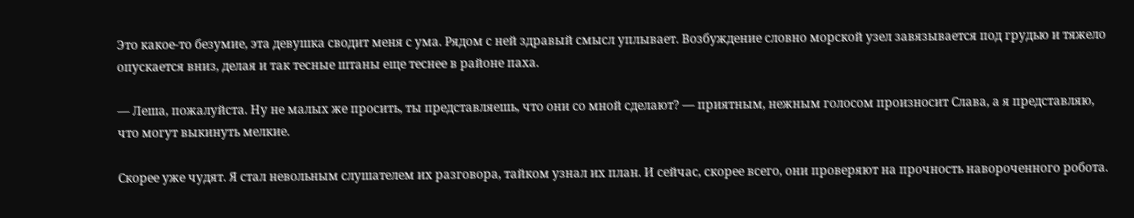Это какое-то безумие, эта девушка сводит меня с ума. Рядом с ней здравый смысл уплывает. Возбуждение словно морской узел завязывается под грудью и тяжело опускается вниз, делая и так тесные штаны еще теснее в районе паха.

— Леша, пожалуйста. Ну не малых же просить, ты представляешь, что они со мной сделают? — приятным, нежным голосом произносит Слава, а я представляю, что могут выкинуть мелкие.

Скорее уже чудят. Я стал невольным слушателем их разговора, тайком узнал их план. И сейчас, скорее всего, они проверяют на прочность навороченного робота.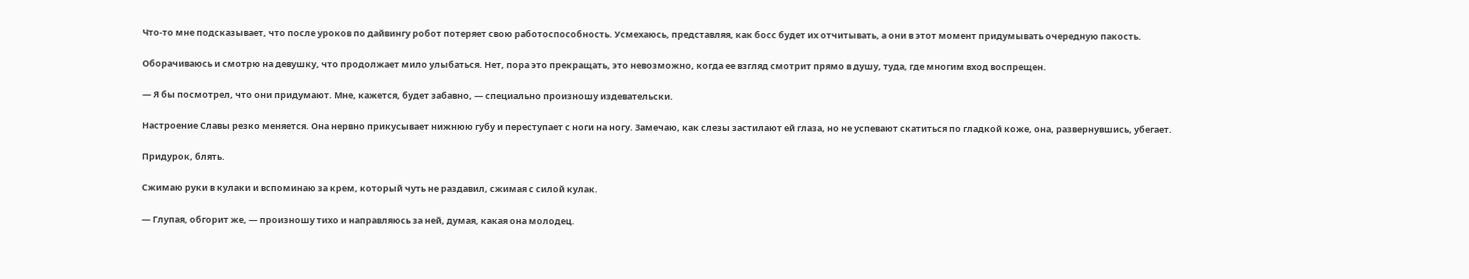Что-то мне подсказывает, что после уроков по дайвингу робот потеряет свою работоспособность. Усмехаюсь, представляя, как босс будет их отчитывать, а они в этот момент придумывать очередную пакость.

Оборачиваюсь и смотрю на девушку, что продолжает мило улыбаться. Нет, пора это прекращать, это невозможно, когда ее взгляд смотрит прямо в душу, туда, где многим вход воспрещен.

— Я бы посмотрел, что они придумают. Мне, кажется, будет забавно, — специально произношу издевательски.

Настроение Славы резко меняется. Она нервно прикусывает нижнюю губу и переступает с ноги на ногу. Замечаю, как слезы застилают ей глаза, но не успевают скатиться по гладкой коже, она, развернувшись, убегает.

Придурок, блять.

Сжимаю руки в кулаки и вспоминаю за крем, который чуть не раздавил, сжимая с силой кулак.

— Глупая, обгорит же, — произношу тихо и направляюсь за ней, думая, какая она молодец.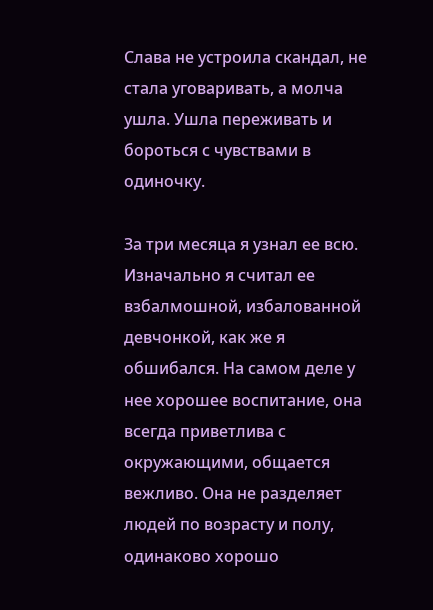Слава не устроила скандал, не стала уговаривать, а молча ушла. Ушла переживать и бороться с чувствами в одиночку.

За три месяца я узнал ее всю. Изначально я считал ее взбалмошной, избалованной девчонкой, как же я обшибался. На самом деле у нее хорошее воспитание, она всегда приветлива с окружающими, общается вежливо. Она не разделяет людей по возрасту и полу, одинаково хорошо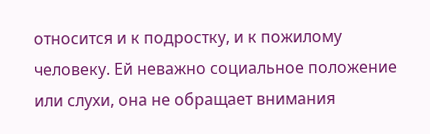относится и к подростку, и к пожилому человеку. Ей неважно социальное положение или слухи, она не обращает внимания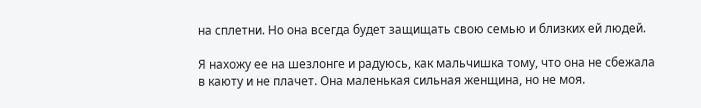на сплетни. Но она всегда будет защищать свою семью и близких ей людей.

Я нахожу ее на шезлонге и радуюсь, как мальчишка тому, что она не сбежала в каюту и не плачет. Она маленькая сильная женщина, но не моя.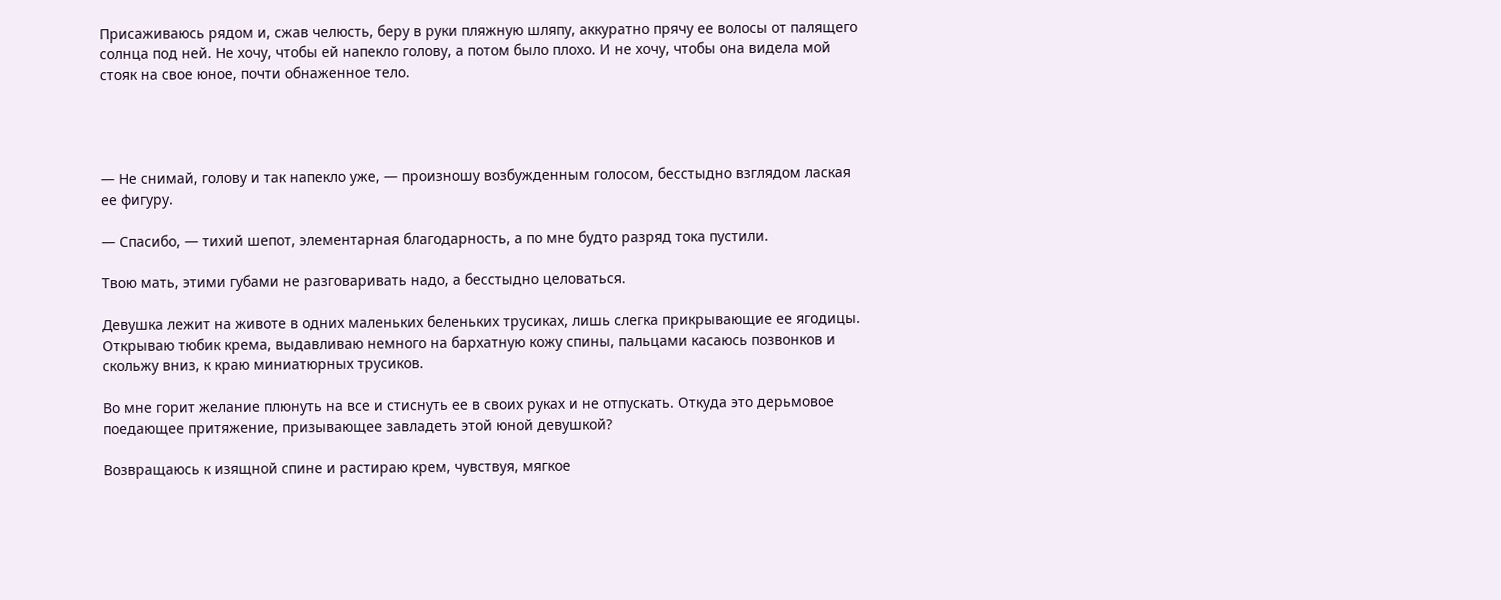Присаживаюсь рядом и, сжав челюсть, беру в руки пляжную шляпу, аккуратно прячу ее волосы от палящего солнца под ней. Не хочу, чтобы ей напекло голову, а потом было плохо. И не хочу, чтобы она видела мой стояк на свое юное, почти обнаженное тело.




— Не снимай, голову и так напекло уже, — произношу возбужденным голосом, бесстыдно взглядом лаская ее фигуру.

— Спасибо, — тихий шепот, элементарная благодарность, а по мне будто разряд тока пустили.

Твою мать, этими губами не разговаривать надо, а бесстыдно целоваться.

Девушка лежит на животе в одних маленьких беленьких трусиках, лишь слегка прикрывающие ее ягодицы. Открываю тюбик крема, выдавливаю немного на бархатную кожу спины, пальцами касаюсь позвонков и скольжу вниз, к краю миниатюрных трусиков.

Во мне горит желание плюнуть на все и стиснуть ее в своих руках и не отпускать. Откуда это дерьмовое поедающее притяжение, призывающее завладеть этой юной девушкой?

Возвращаюсь к изящной спине и растираю крем, чувствуя, мягкое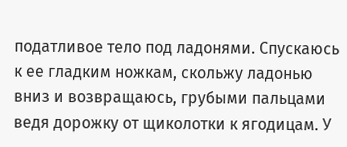податливое тело под ладонями. Спускаюсь к ее гладким ножкам, скольжу ладонью вниз и возвращаюсь, грубыми пальцами ведя дорожку от щиколотки к ягодицам. У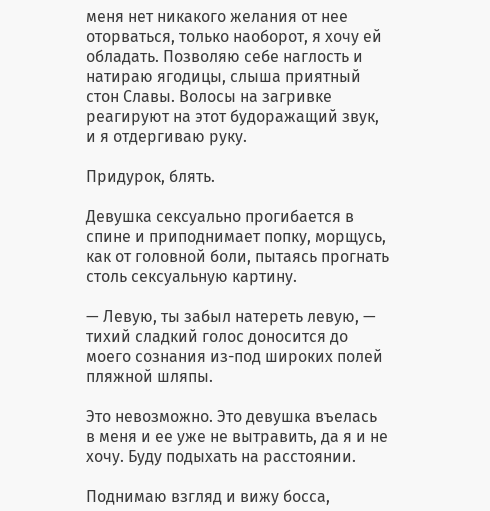меня нет никакого желания от нее оторваться, только наоборот, я хочу ей обладать. Позволяю себе наглость и натираю ягодицы, слыша приятный стон Славы. Волосы на загривке реагируют на этот будоражащий звук, и я отдергиваю руку.

Придурок, блять.

Девушка сексуально прогибается в спине и приподнимает попку, морщусь, как от головной боли, пытаясь прогнать столь сексуальную картину.

— Левую, ты забыл натереть левую, — тихий сладкий голос доносится до моего сознания из-под широких полей пляжной шляпы.

Это невозможно. Это девушка въелась в меня и ее уже не вытравить, да я и не хочу. Буду подыхать на расстоянии.

Поднимаю взгляд и вижу босса,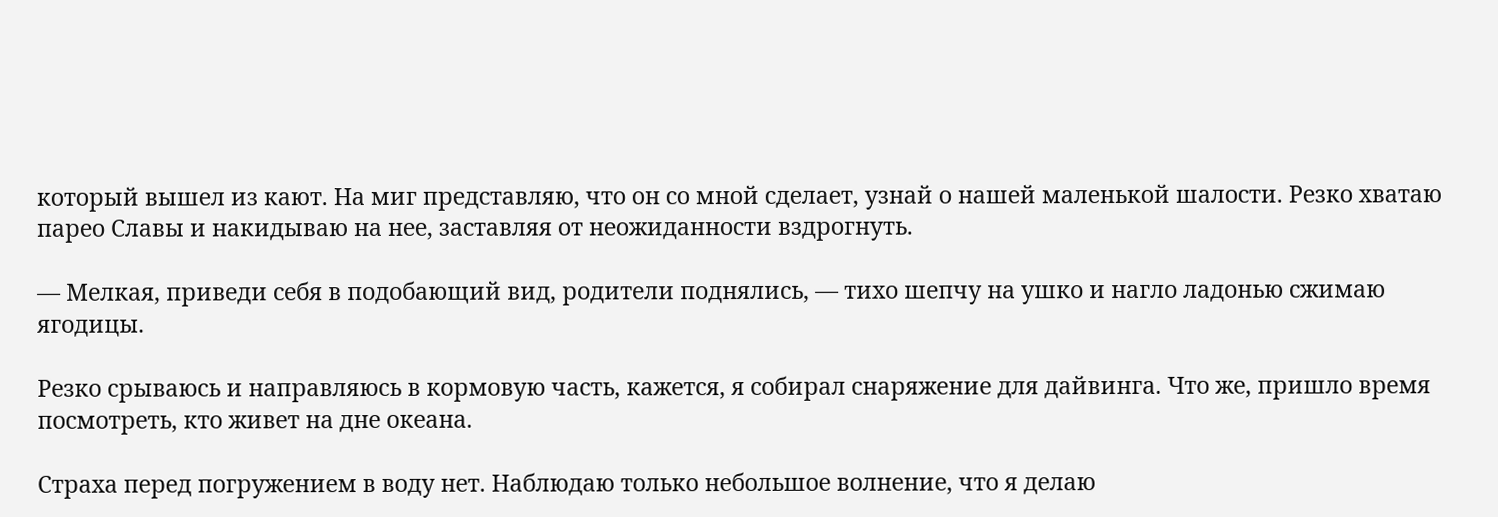который вышел из кают. На миг представляю, что он со мной сделает, узнай о нашей маленькой шалости. Резко хватаю парео Славы и накидываю на нее, заставляя от неожиданности вздрогнуть.

— Мелкая, приведи себя в подобающий вид, родители поднялись, — тихо шепчу на ушко и нагло ладонью сжимаю ягодицы.

Резко срываюсь и направляюсь в кормовую часть, кажется, я собирал снаряжение для дайвинга. Что же, пришло время посмотреть, кто живет на дне океана.

Страха перед погружением в воду нет. Наблюдаю только небольшое волнение, что я делаю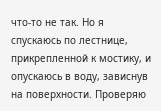что-то не так. Но я спускаюсь по лестнице, прикрепленной к мостику, и опускаюсь в воду, зависнув на поверхности. Проверяю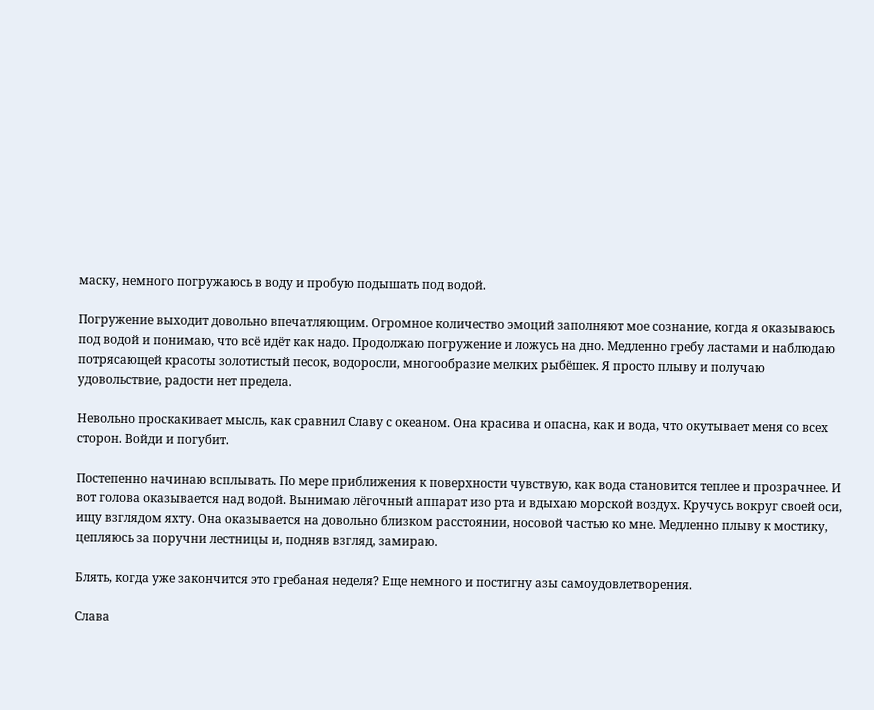маску, немного погружаюсь в воду и пробую подышать под водой.

Погружение выходит довольно впечатляющим. Огромное количество эмоций заполняют мое сознание, когда я оказываюсь под водой и понимаю, что всё идёт как надо. Продолжаю погружение и ложусь на дно. Медленно гребу ластами и наблюдаю потрясающей красоты золотистый песок, водоросли, многообразие мелких рыбёшек. Я просто плыву и получаю удовольствие, радости нет предела.

Невольно проскакивает мысль, как сравнил Славу с океаном. Она красива и опасна, как и вода, что окутывает меня со всех сторон. Войди и погубит.

Постепенно начинаю всплывать. По мере приближения к поверхности чувствую, как вода становится теплее и прозрачнее. И вот голова оказывается над водой. Вынимаю лёгочный аппарат изо рта и вдыхаю морской воздух. Кручусь вокруг своей оси, ищу взглядом яхту. Она оказывается на довольно близком расстоянии, носовой частью ко мне. Медленно плыву к мостику, цепляюсь за поручни лестницы и, подняв взгляд, замираю.

Блять, когда уже закончится это гребаная неделя? Еще немного и постигну азы самоудовлетворения.

Слава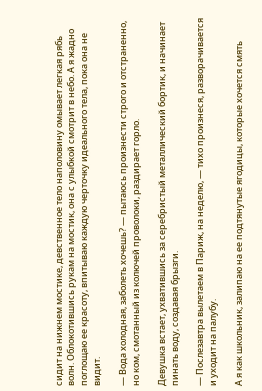сидит на нижнем мостике, девственное тело наполовину омывает легкая рябь волн. Облокотившись рукам на мостик, она с улыбкой смотрит в небо. А я жадно поглощаю ее красоту, впитываю каждую черточку идеального тела, пока она не видит.

— Вода холодная, заболеть хочешь? — пытаюсь произнести строго и отстраненно, но ком, смотанный из колючей проволоки, раздирает горло.

Девушка встает, ухватившись за серебристый металлический бортик, и начинает пинать воду, создавая брызги.

— Послезавтра вылетаем в Париж, на неделю, — тихо произнеся, разворачивается и уходит на палубу.

А я как школьник, залипаю на ее подтянутые ягодицы, которые хочется смять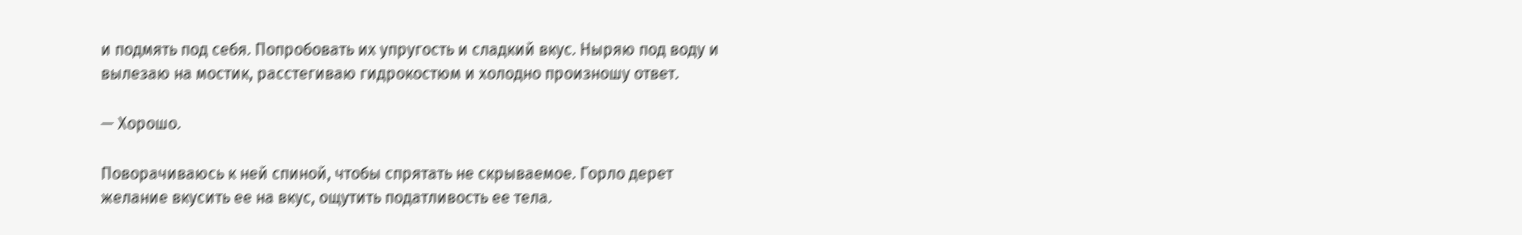и подмять под себя. Попробовать их упругость и сладкий вкус. Ныряю под воду и вылезаю на мостик, расстегиваю гидрокостюм и холодно произношу ответ.

— Хорошо.

Поворачиваюсь к ней спиной, чтобы спрятать не скрываемое. Горло дерет желание вкусить ее на вкус, ощутить податливость ее тела.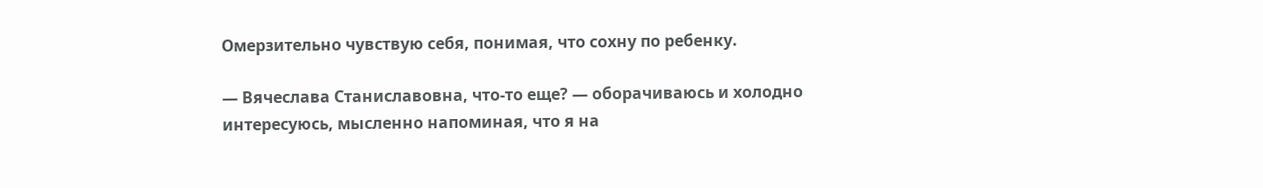Омерзительно чувствую себя, понимая, что сохну по ребенку.

— Вячеслава Станиславовна, что-то еще? — оборачиваюсь и холодно интересуюсь, мысленно напоминая, что я на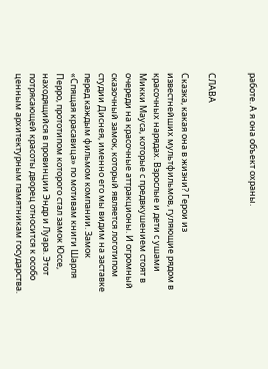работе. А я она объект охраны.


СЛАВА

Сказка, какая она в жизни? Герои из известнейших мультфильмов, гуляющие рядом в красочных нарядах. Взрослые и дети с ушами Микки Мауса, которые с предвкушением стоят в очереди на красочные аттракционы. И огромный сказочный замок, который является логотипом студии Диснея, именно его мы видим на заставке перед каждым фильмом компании. Замок «Спящая красавица» по мотивам книги Шарля Перро, прототипом которого стал замок Юссе, находящийся в провинции Эндр и Луара. Этот потрясающей красоты дворец относится к особо ценным архитектурным памятникам государства.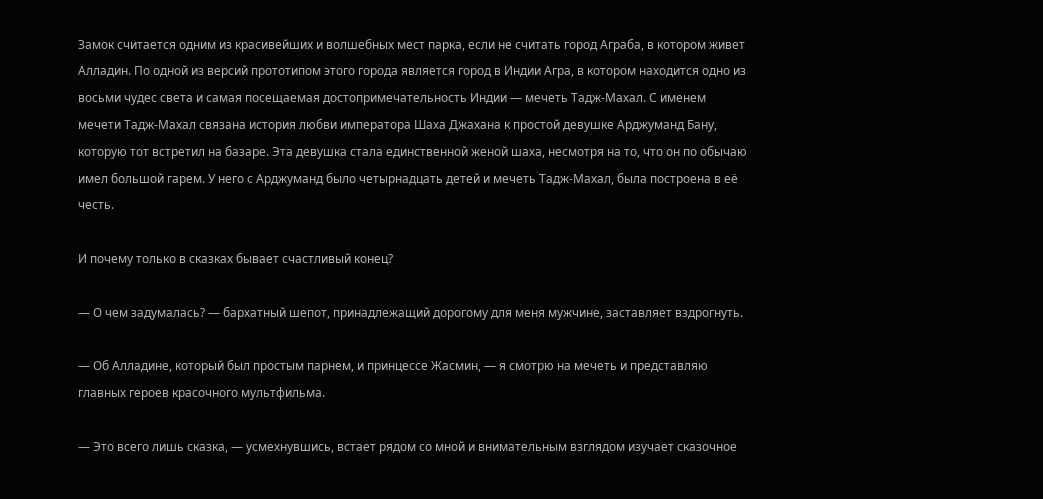Замок считается одним из красивейших и волшебных мест парка, если не считать город Аграба, в котором живет Алладин. По одной из версий прототипом этого города является город в Индии Агра, в котором находится одно из восьми чудес света и самая посещаемая достопримечательность Индии — мечеть Тадж-Махал. С именем мечети Тадж-Махал связана история любви императора Шаха Джахана к простой девушке Арджуманд Бану, которую тот встретил на базаре. Эта девушка стала единственной женой шаха, несмотря на то, что он по обычаю имел большой гарем. У него с Арджуманд было четырнадцать детей и мечеть Тадж-Махал, была построена в её честь.

И почему только в сказках бывает счастливый конец?

— О чем задумалась? — бархатный шепот, принадлежащий дорогому для меня мужчине, заставляет вздрогнуть.

— Об Алладине, который был простым парнем, и принцессе Жасмин, — я смотрю на мечеть и представляю главных героев красочного мультфильма.

— Это всего лишь сказка, — усмехнувшись, встает рядом со мной и внимательным взглядом изучает сказочное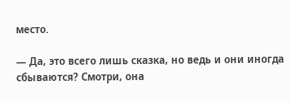место.

— Да, это всего лишь сказка, но ведь и они иногда сбываются? Смотри, она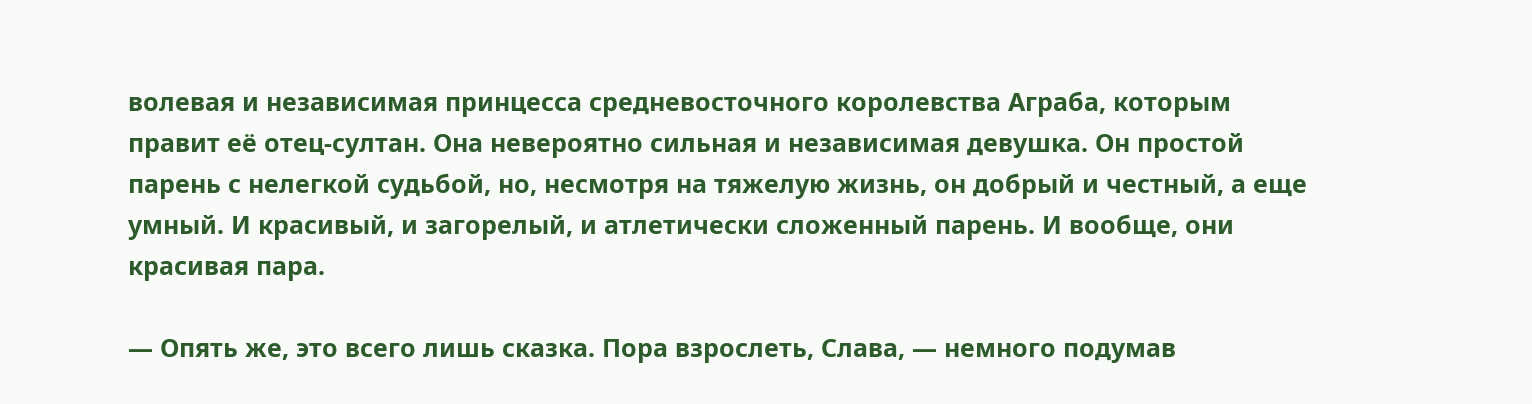волевая и независимая принцесса средневосточного королевства Аграба, которым правит её отец-султан. Она невероятно сильная и независимая девушка. Он простой парень с нелегкой судьбой, но, несмотря на тяжелую жизнь, он добрый и честный, а еще умный. И красивый, и загорелый, и атлетически сложенный парень. И вообще, они красивая пара.

— Опять же, это всего лишь сказка. Пора взрослеть, Слава, — немного подумав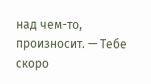над чем-то, произносит. — Тебе скоро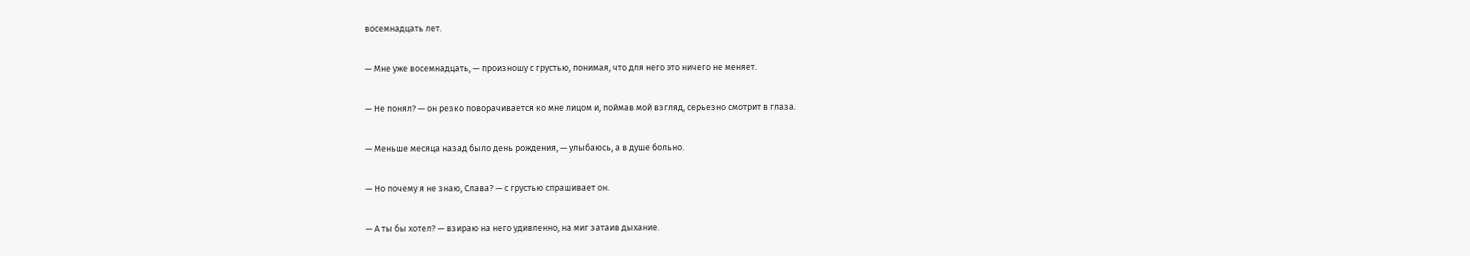восемнадцать лет.

— Мне уже восемнадцать, — произношу с грустью, понимая, что для него это ничего не меняет.

— Не понял? — он резко поворачивается ко мне лицом и, поймав мой взгляд, серьезно смотрит в глаза.

— Меньше месяца назад было день рождения, — улыбаюсь, а в душе больно.

— Но почему я не знаю, Слава? — с грустью спрашивает он.

— А ты бы хотел? — взираю на него удивленно, на миг затаив дыхание.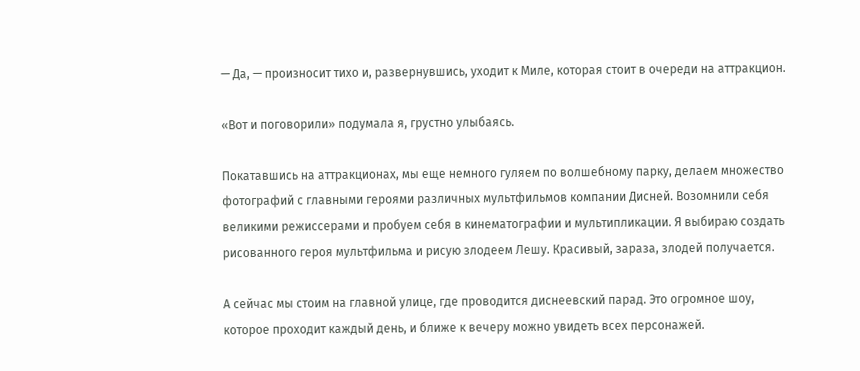— Да, — произносит тихо и, развернувшись, уходит к Миле, которая стоит в очереди на аттракцион.

«Вот и поговорили» подумала я, грустно улыбаясь.

Покатавшись на аттракционах, мы еще немного гуляем по волшебному парку, делаем множество фотографий с главными героями различных мультфильмов компании Дисней. Возомнили себя великими режиссерами и пробуем себя в кинематографии и мультипликации. Я выбираю создать рисованного героя мультфильма и рисую злодеем Лешу. Красивый, зараза, злодей получается.

А сейчас мы стоим на главной улице, где проводится диснеевский парад. Это огромное шоу, которое проходит каждый день, и ближе к вечеру можно увидеть всех персонажей.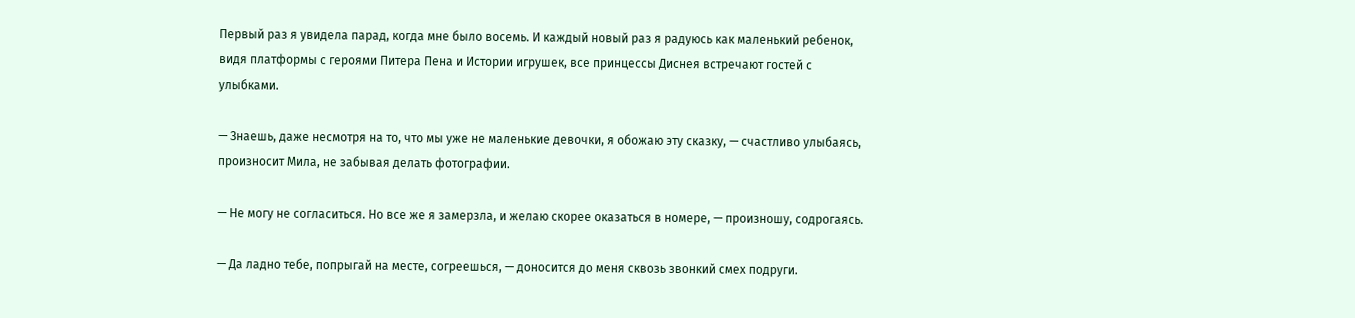Первый раз я увидела парад, когда мне было восемь. И каждый новый раз я радуюсь как маленький ребенок, видя платформы с героями Питера Пена и Истории игрушек, все принцессы Диснея встречают гостей с улыбками.

— Знаешь, даже несмотря на то, что мы уже не маленькие девочки, я обожаю эту сказку, — счастливо улыбаясь, произносит Мила, не забывая делать фотографии.

— Не могу не согласиться. Но все же я замерзла, и желаю скорее оказаться в номере, — произношу, содрогаясь.

— Да ладно тебе, попрыгай на месте, согреешься, — доносится до меня сквозь звонкий смех подруги.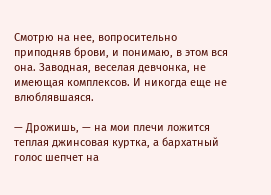Смотрю на нее, вопросительно приподняв брови, и понимаю, в этом вся она. Заводная, веселая девчонка, не имеющая комплексов. И никогда еще не влюблявшаяся.

— Дрожишь, — на мои плечи ложится теплая джинсовая куртка, а бархатный голос шепчет на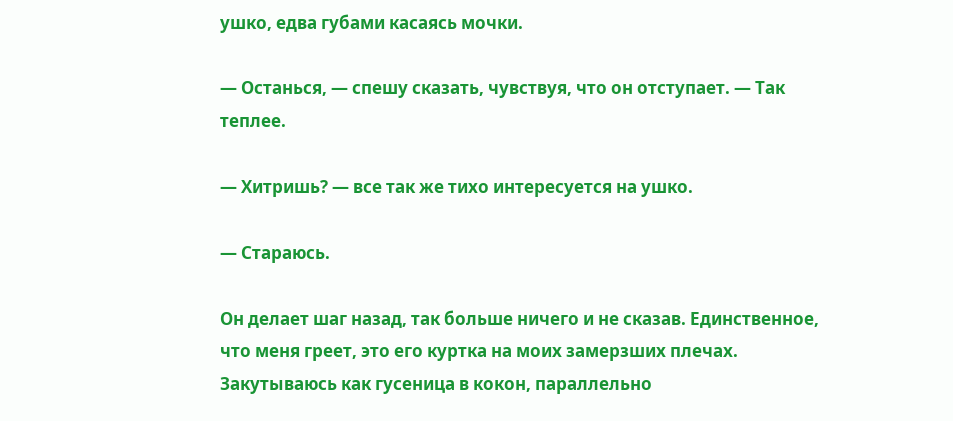ушко, едва губами касаясь мочки.

— Останься, — спешу сказать, чувствуя, что он отступает. — Так теплее.

— Хитришь? — все так же тихо интересуется на ушко.

— Стараюсь.

Он делает шаг назад, так больше ничего и не сказав. Единственное, что меня греет, это его куртка на моих замерзших плечах. Закутываюсь как гусеница в кокон, параллельно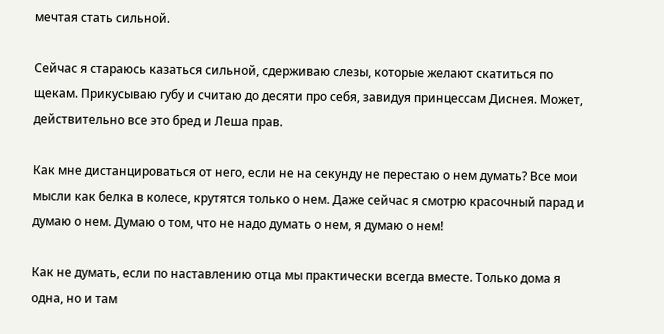мечтая стать сильной.

Сейчас я стараюсь казаться сильной, сдерживаю слезы, которые желают скатиться по щекам. Прикусываю губу и считаю до десяти про себя, завидуя принцессам Диснея. Может, действительно все это бред и Леша прав.

Как мне дистанцироваться от него, если не на секунду не перестаю о нем думать? Все мои мысли как белка в колесе, крутятся только о нем. Даже сейчас я смотрю красочный парад и думаю о нем. Думаю о том, что не надо думать о нем, я думаю о нем!

Как не думать, если по наставлению отца мы практически всегда вместе. Только дома я одна, но и там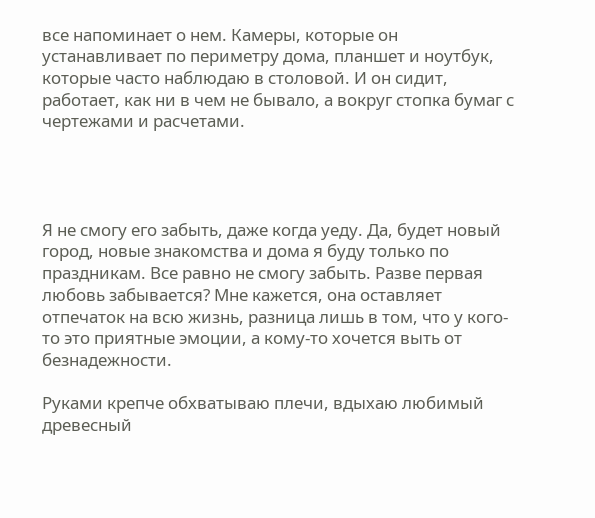все напоминает о нем. Камеры, которые он устанавливает по периметру дома, планшет и ноутбук, которые часто наблюдаю в столовой. И он сидит, работает, как ни в чем не бывало, а вокруг стопка бумаг с чертежами и расчетами.




Я не смогу его забыть, даже когда уеду. Да, будет новый город, новые знакомства и дома я буду только по праздникам. Все равно не смогу забыть. Разве первая любовь забывается? Мне кажется, она оставляет отпечаток на всю жизнь, разница лишь в том, что у кого-то это приятные эмоции, а кому-то хочется выть от безнадежности.

Руками крепче обхватываю плечи, вдыхаю любимый древесный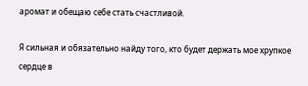аромат и обещаю себе стать счастливой.

Я сильная и обязательно найду того, кто будет держать мое хрупкое сердце в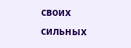своих сильных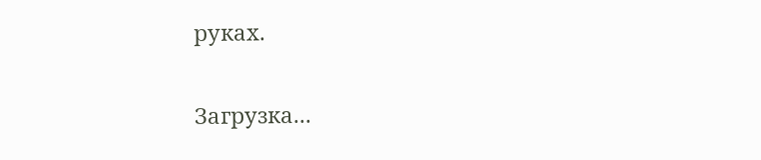руках.

Загрузка...